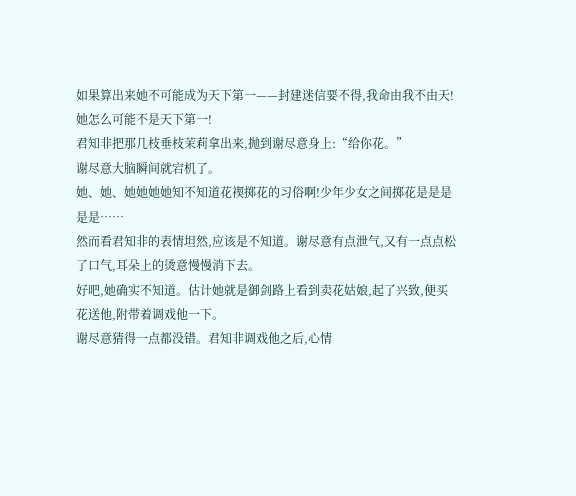如果算出来她不可能成为天下第一——封建迷信要不得,我命由我不由天!她怎么可能不是天下第一!
君知非把那几枝垂枝茉莉拿出来,抛到谢尽意身上:“给你花。”
谢尽意大脑瞬间就宕机了。
她、她、她她她她知不知道花禊掷花的习俗啊!少年少女之间掷花是是是是是……
然而看君知非的表情坦然,应该是不知道。谢尽意有点泄气,又有一点点松了口气,耳朵上的烫意慢慢消下去。
好吧,她确实不知道。估计她就是御剑路上看到卖花姑娘,起了兴致,便买花送他,附带着调戏他一下。
谢尽意猜得一点都没错。君知非调戏他之后,心情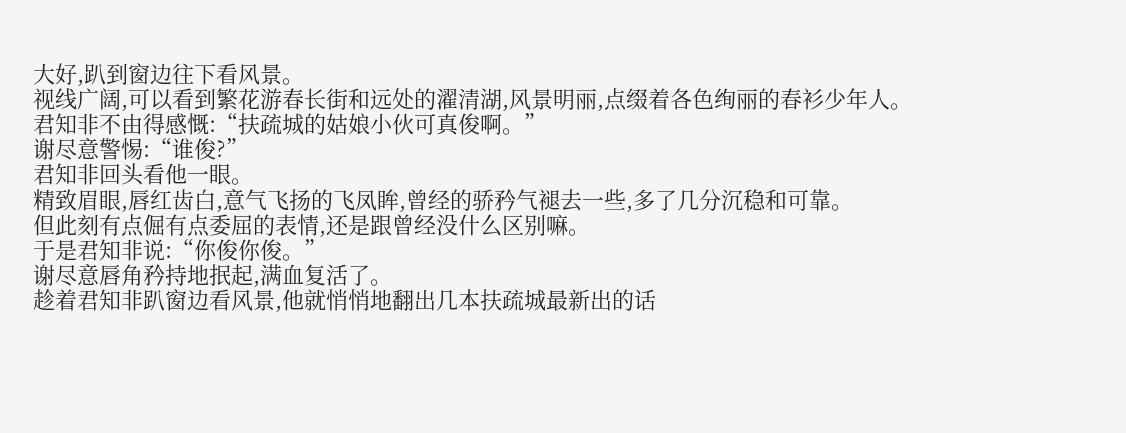大好,趴到窗边往下看风景。
视线广阔,可以看到繁花游春长街和远处的濯清湖,风景明丽,点缀着各色绚丽的春衫少年人。
君知非不由得感慨:“扶疏城的姑娘小伙可真俊啊。”
谢尽意警惕:“谁俊?”
君知非回头看他一眼。
精致眉眼,唇红齿白,意气飞扬的飞凤眸,曾经的骄矜气褪去一些,多了几分沉稳和可靠。
但此刻有点倔有点委屈的表情,还是跟曾经没什么区别嘛。
于是君知非说:“你俊你俊。”
谢尽意唇角矜持地抿起,满血复活了。
趁着君知非趴窗边看风景,他就悄悄地翻出几本扶疏城最新出的话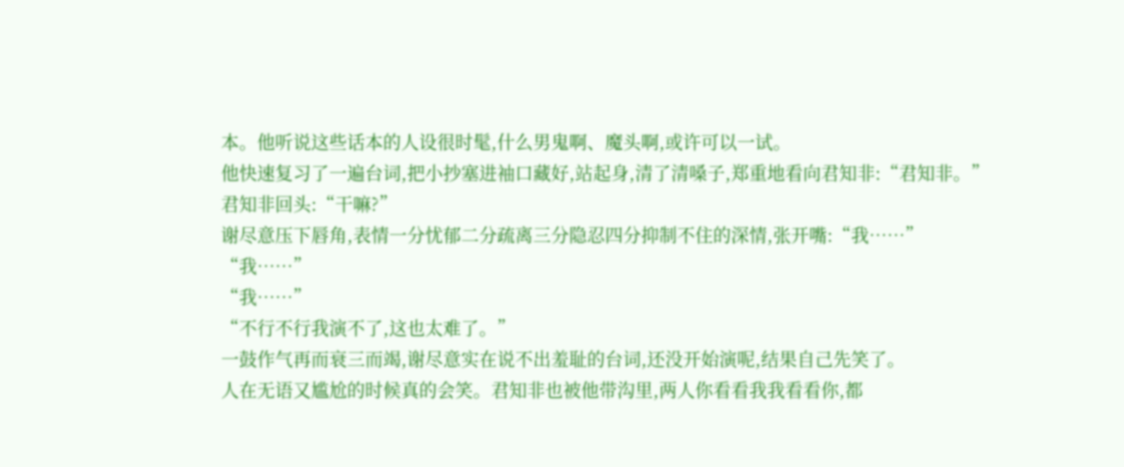本。他听说这些话本的人设很时髦,什么男鬼啊、魔头啊,或许可以一试。
他快速复习了一遍台词,把小抄塞进袖口藏好,站起身,清了清嗓子,郑重地看向君知非:“君知非。”
君知非回头:“干嘛?”
谢尽意压下唇角,表情一分忧郁二分疏离三分隐忍四分抑制不住的深情,张开嘴:“我……”
“我……”
“我……”
“不行不行我演不了,这也太难了。”
一鼓作气再而衰三而竭,谢尽意实在说不出羞耻的台词,还没开始演呢,结果自己先笑了。
人在无语又尴尬的时候真的会笑。君知非也被他带沟里,两人你看看我我看看你,都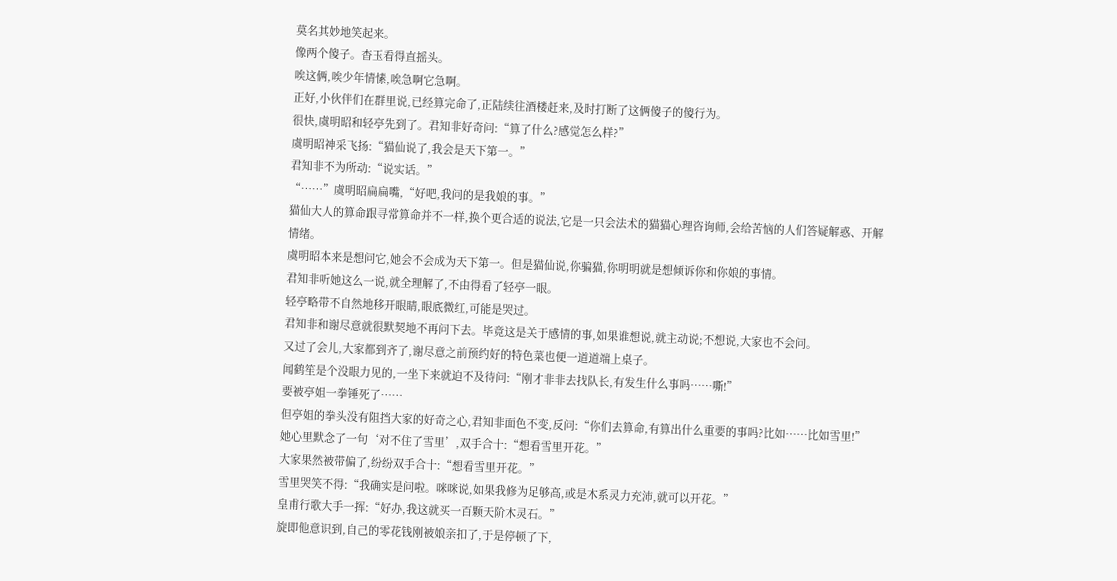莫名其妙地笑起来。
像两个傻子。杳玉看得直摇头。
唉这俩,唉少年情愫,唉急啊它急啊。
正好,小伙伴们在群里说,已经算完命了,正陆续往酒楼赶来,及时打断了这俩傻子的傻行为。
很快,虞明昭和轻亭先到了。君知非好奇问:“算了什么?感觉怎么样?”
虞明昭神采飞扬:“猫仙说了,我会是天下第一。”
君知非不为所动:“说实话。”
“……”虞明昭扁扁嘴,“好吧,我问的是我娘的事。”
猫仙大人的算命跟寻常算命并不一样,换个更合适的说法,它是一只会法术的猫猫心理咨询师,会给苦恼的人们答疑解惑、开解情绪。
虞明昭本来是想问它,她会不会成为天下第一。但是猫仙说,你骗猫,你明明就是想倾诉你和你娘的事情。
君知非听她这么一说,就全理解了,不由得看了轻亭一眼。
轻亭略带不自然地移开眼睛,眼底微红,可能是哭过。
君知非和谢尽意就很默契地不再问下去。毕竟这是关于感情的事,如果谁想说,就主动说;不想说,大家也不会问。
又过了会儿,大家都到齐了,谢尽意之前预约好的特色菜也便一道道端上桌子。
闻鹤笙是个没眼力见的,一坐下来就迫不及待问:“刚才非非去找队长,有发生什么事吗……嘶!”
要被亭姐一拳锤死了……
但亭姐的拳头没有阻挡大家的好奇之心,君知非面色不变,反问:“你们去算命,有算出什么重要的事吗?比如……比如雪里!”
她心里默念了一句‘对不住了雪里’,双手合十:“想看雪里开花。”
大家果然被带偏了,纷纷双手合十:“想看雪里开花。”
雪里哭笑不得:“我确实是问啦。咪咪说,如果我修为足够高,或是木系灵力充沛,就可以开花。”
皇甫行歌大手一挥:“好办,我这就买一百颗天阶木灵石。”
旋即他意识到,自己的零花钱刚被娘亲扣了,于是停顿了下,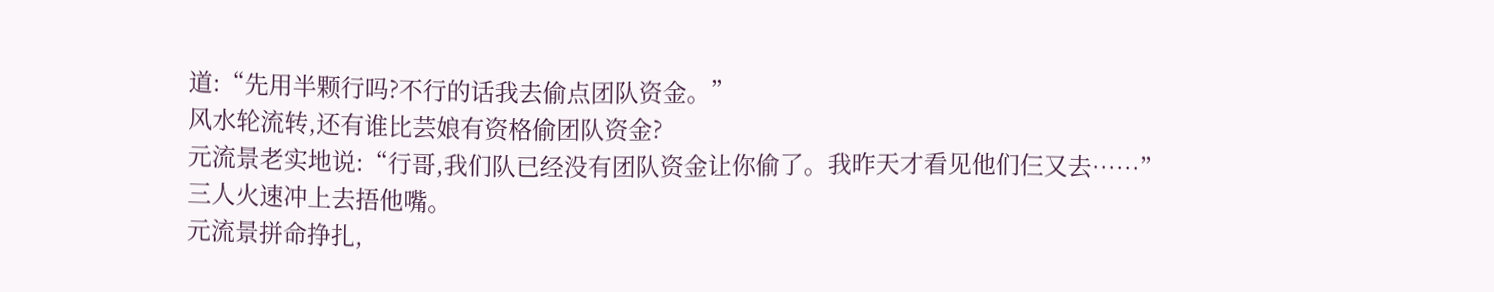道:“先用半颗行吗?不行的话我去偷点团队资金。”
风水轮流转,还有谁比芸娘有资格偷团队资金?
元流景老实地说:“行哥,我们队已经没有团队资金让你偷了。我昨天才看见他们仨又去……”
三人火速冲上去捂他嘴。
元流景拼命挣扎,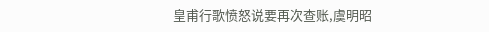皇甫行歌愤怒说要再次查账,虞明昭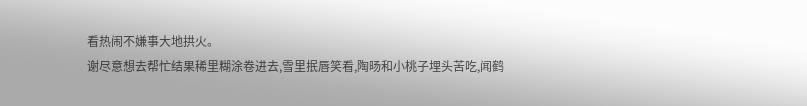看热闹不嫌事大地拱火。
谢尽意想去帮忙结果稀里糊涂卷进去,雪里抿唇笑看,陶旸和小桃子埋头苦吃,闻鹤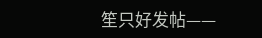笙只好发帖——